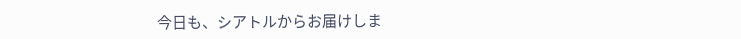今日も、シアトルからお届けしま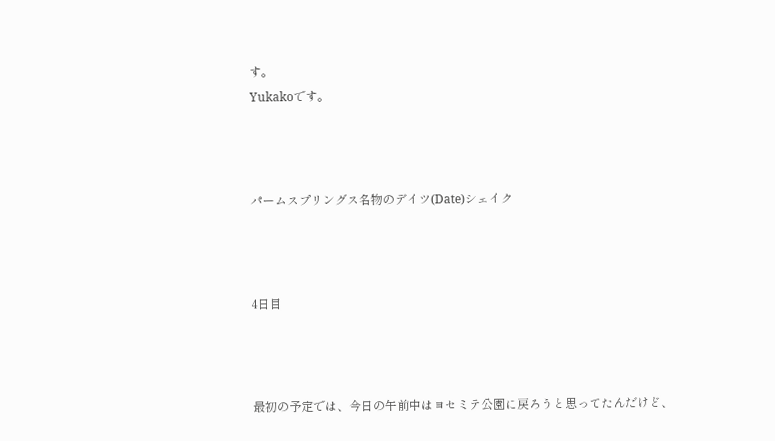す。
Yukakoです。



パームスプリングス名物のデイツ(Date)シェイク



4日目



最初の予定では、今日の午前中はヨセミテ公園に戻ろうと思ってたんだけど、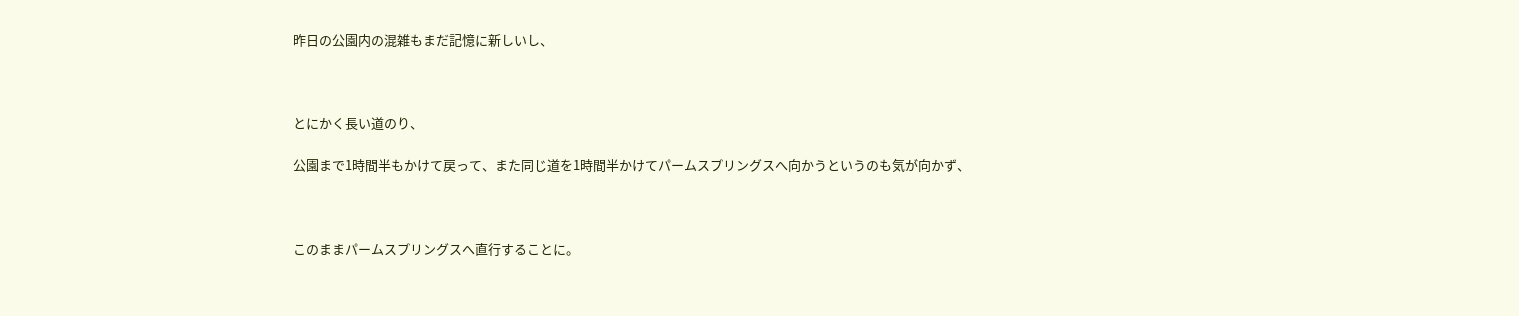昨日の公園内の混雑もまだ記憶に新しいし、



とにかく長い道のり、

公園まで1時間半もかけて戻って、また同じ道を1時間半かけてパームスプリングスへ向かうというのも気が向かず、



このままパームスプリングスへ直行することに。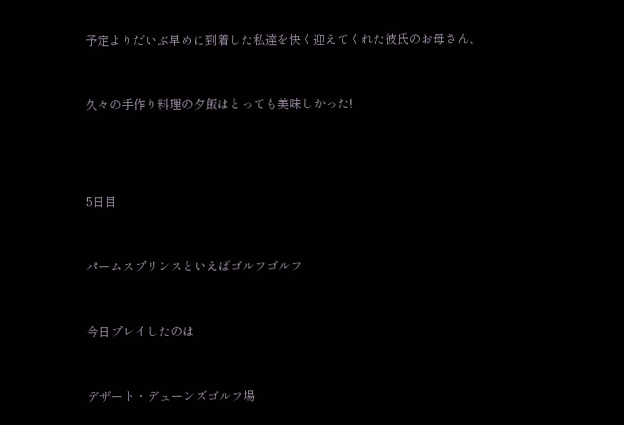予定よりだいぶ早めに到着した私達を快く迎えてくれた彼氏のお母さん、



久々の手作り料理の夕飯はとっても美味しかった!





5日目



パームスプリンスといえばゴルフゴルフ



今日プレイしたのは



デザート・デューンズゴルフ場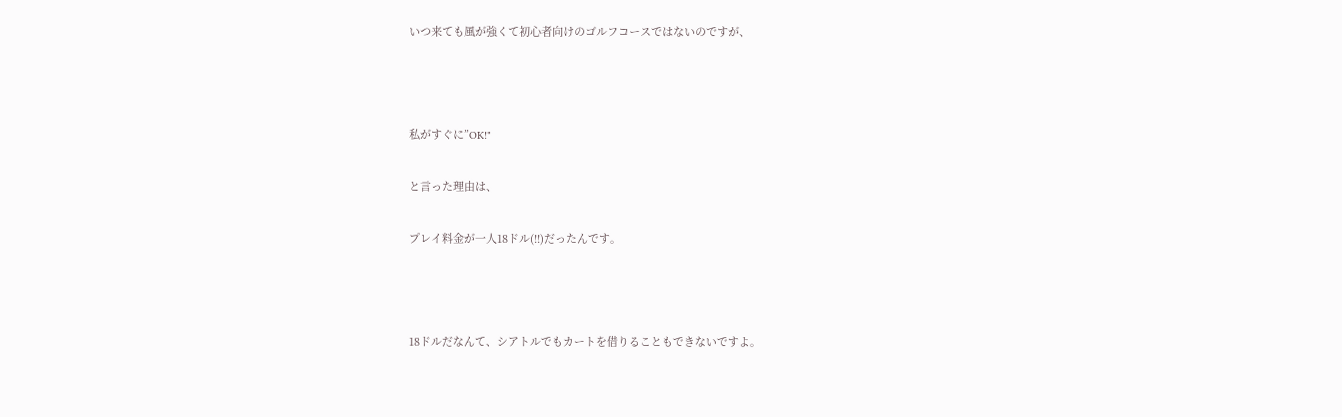いつ来ても風が強くて初心者向けのゴルフコースではないのですが、



私がすぐに”OK!"

と言った理由は、

プレイ料金が一人18ドル(!!)だったんです。



18ドルだなんて、シアトルでもカートを借りることもできないですよ。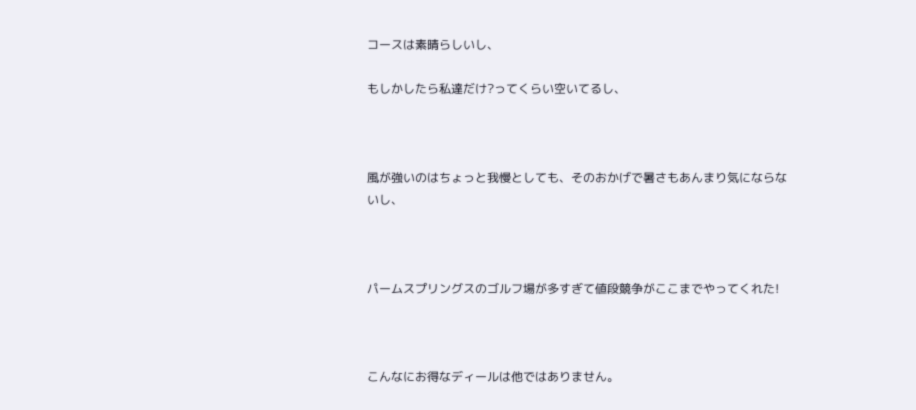コースは素晴らしいし、

もしかしたら私達だけ?ってくらい空いてるし、



風が強いのはちょっと我慢としても、そのおかげで暑さもあんまり気にならないし、



パームスプリングスのゴルフ場が多すぎて値段競争がここまでやってくれた!



こんなにお得なディールは他ではありません。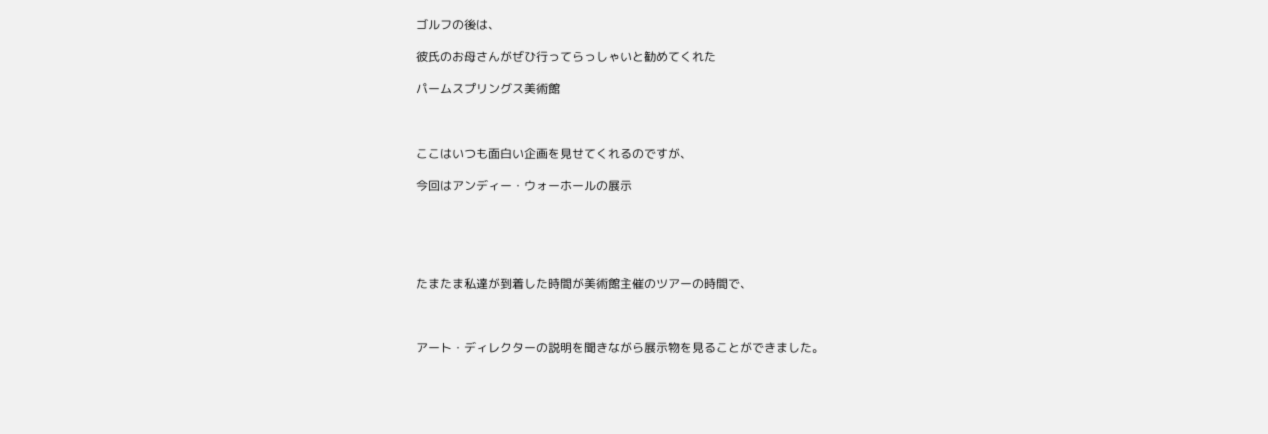ゴルフの後は、

彼氏のお母さんがぜひ行ってらっしゃいと勧めてくれた

パームスプリングス美術館



ここはいつも面白い企画を見せてくれるのですが、

今回はアンディー・ウォーホールの展示





たまたま私達が到着した時間が美術館主催のツアーの時間で、



アート・ディレクターの説明を聞きながら展示物を見ることができました。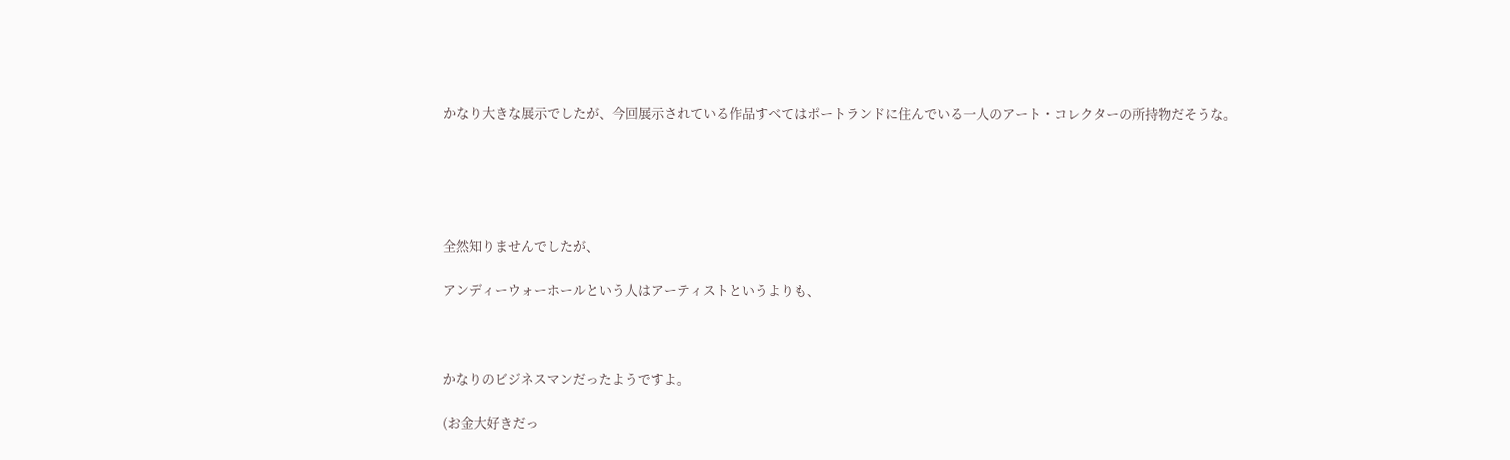かなり大きな展示でしたが、今回展示されている作品すべてはポートランドに住んでいる一人のアート・コレクターの所持物だそうな。





全然知りませんでしたが、

アンディーウォーホールという人はアーティストというよりも、



かなりのビジネスマンだったようですよ。

(お金大好きだっ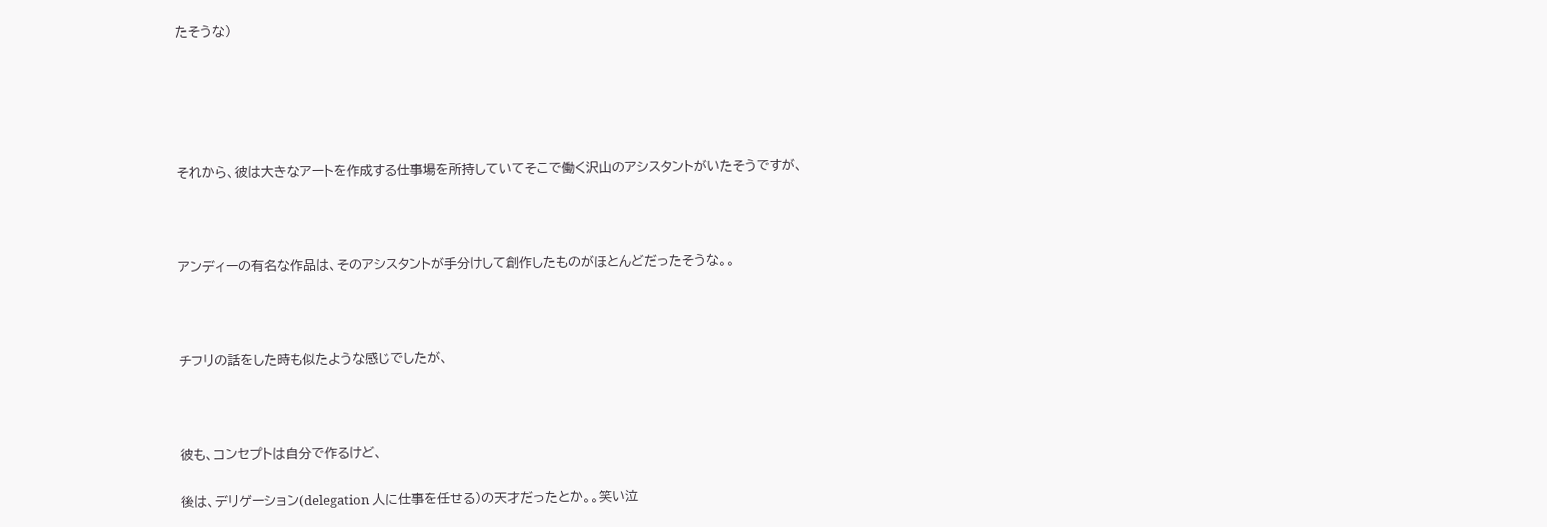たそうな)





それから、彼は大きなアートを作成する仕事場を所持していてそこで働く沢山のアシスタントがいたそうですが、



アンディーの有名な作品は、そのアシスタントが手分けして創作したものがほとんどだったそうな。。



チフリの話をした時も似たような感じでしたが、



彼も、コンセプトは自分で作るけど、

後は、デリゲーション(delegation 人に仕事を任せる)の天才だったとか。。笑い泣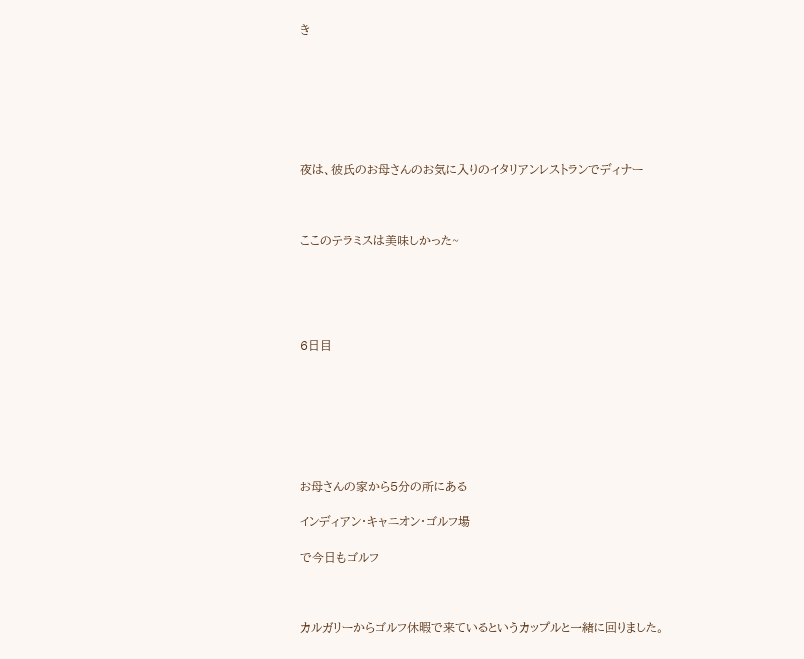き







夜は、彼氏のお母さんのお気に入りのイタリアンレストランでディナー



ここのテラミスは美味しかった~





6日目







お母さんの家から5分の所にある

インディアン・キャニオン・ゴルフ場

で今日もゴルフ



カルガリーからゴルフ休暇で来ているというカップルと一緒に回りました。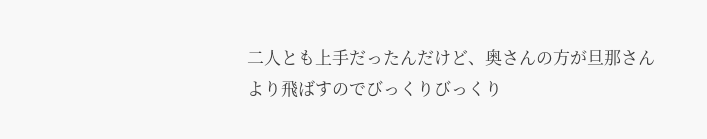二人とも上手だったんだけど、奥さんの方が旦那さんより飛ばすのでびっくりびっくり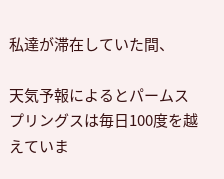私達が滞在していた間、

天気予報によるとパームスプリングスは毎日100度を越えていま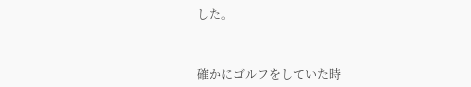した。



確かにゴルフをしていた時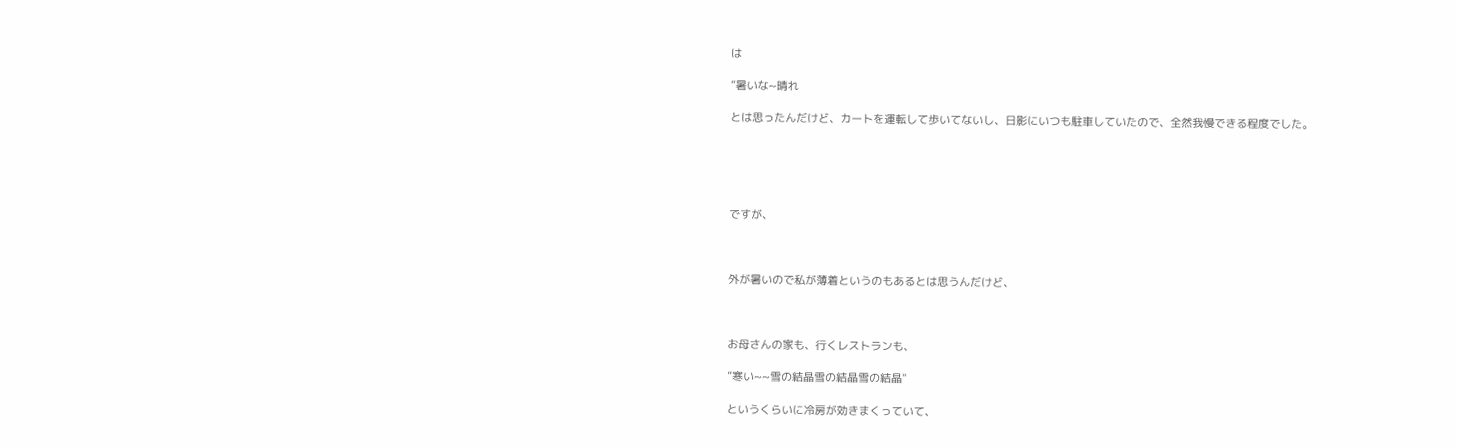は

”暑いな~晴れ

とは思ったんだけど、カートを運転して歩いてないし、日影にいつも駐車していたので、全然我慢できる程度でした。





ですが、



外が暑いので私が薄着というのもあるとは思うんだけど、



お母さんの家も、行くレストランも、

”寒い~~雪の結晶雪の結晶雪の結晶"

というくらいに冷房が効きまくっていて、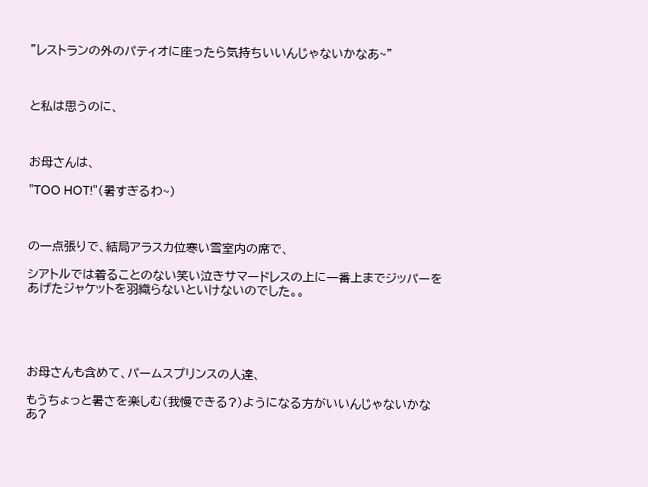”レストランの外のパティオに座ったら気持ちいいんじゃないかなあ~”



と私は思うのに、



お母さんは、

”TOO HOT!"(暑すぎるわ~)



の一点張りで、結局アラスカ位寒い雪室内の席で、

シアトルでは着ることのない笑い泣きサマードレスの上に一番上までジッパーをあげたジャケットを羽織らないといけないのでした。。





お母さんも含めて、パームスプリンスの人達、

もうちょっと暑さを楽しむ(我慢できる?)ようになる方がいいんじゃないかなあ?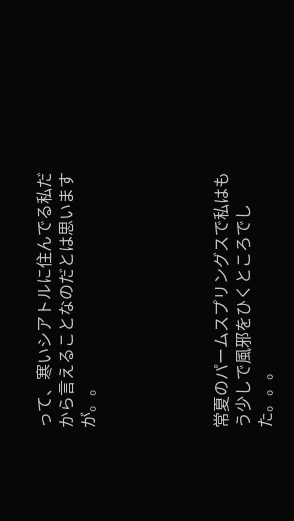って、寒いシアトルに住んでる私だから言えることなのだとは思いますが。。





常夏のパームスプリングスで私はもう少しで風邪をひくところでした。。。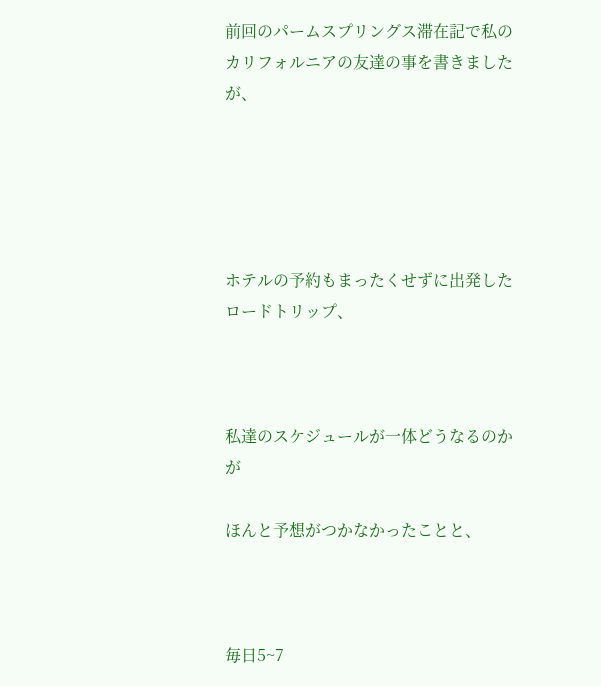前回のパームスプリングス滞在記で私のカリフォルニアの友達の事を書きましたが、





ホテルの予約もまったくせずに出発したロードトリップ、



私達のスケジュールが一体どうなるのかが

ほんと予想がつかなかったことと、



毎日5~7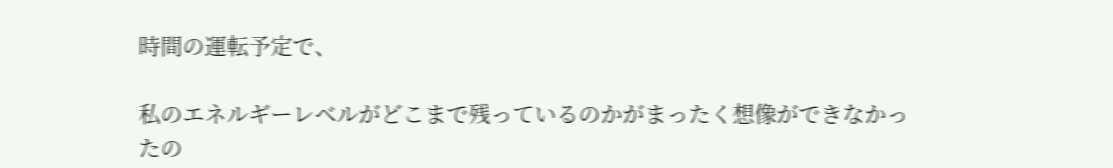時間の運転予定で、

私のエネルギーレベルがどこまで残っているのかがまったく想像ができなかったの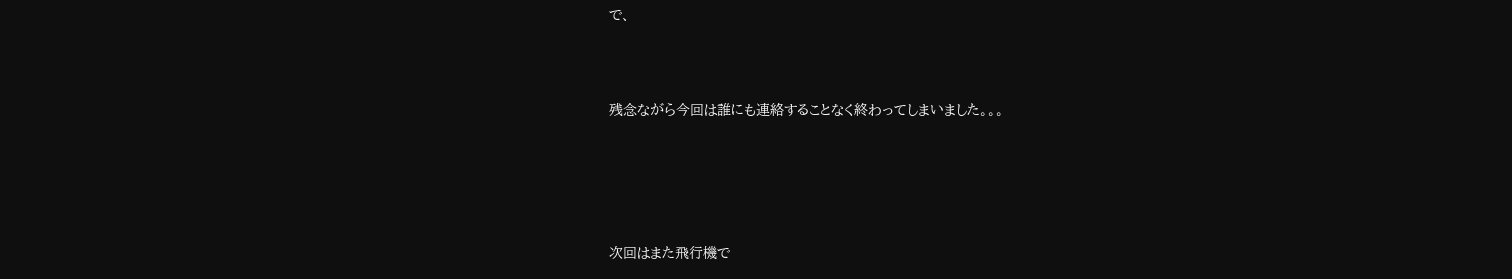で、



残念ながら今回は誰にも連絡することなく終わってしまいました。。。





次回はまた飛行機で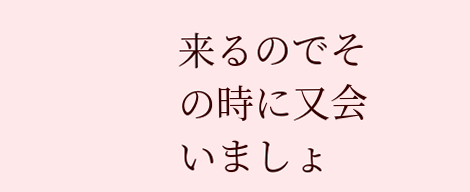来るのでその時に又会いましょ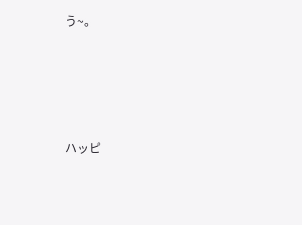う~。





ハッピ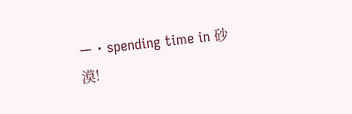ー・spending time in 砂漠!